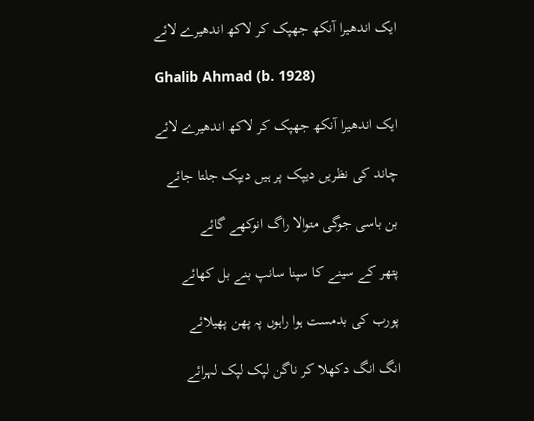ایک اندھیرا آنکھ جھپک کر لاکھ اندھیرے لائے

Ghalib Ahmad (b. 1928)

ایک اندھیرا آنکھ جھپک کر لاکھ اندھیرے لائے

چاند کی نظریں دیپک پر ہیں دیپک جلتا جائے

بن باسی جوگی متوالا راگ انوکھے گائے

پتھر کے سینے کا سپنا سانپ بنے بل کھائے

پورب کی بدمست ہوا راہوں پہ پھن پھیلائے

انگ انگ دکھلا کر ناگن لپک لپک لہرائے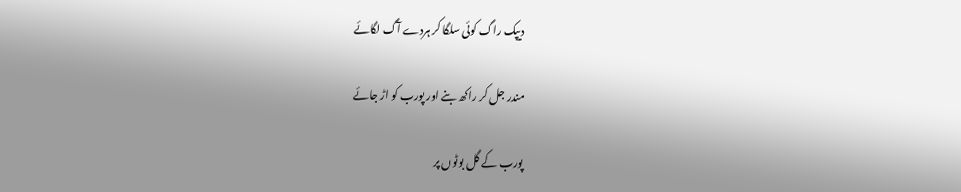دیپک راگ کوئی سلگا کر ہردے آگ لگائے

مندر جل کر راکھ بنے اور پورب کو اڑ جائے

پورب کے گل بوٹوں پر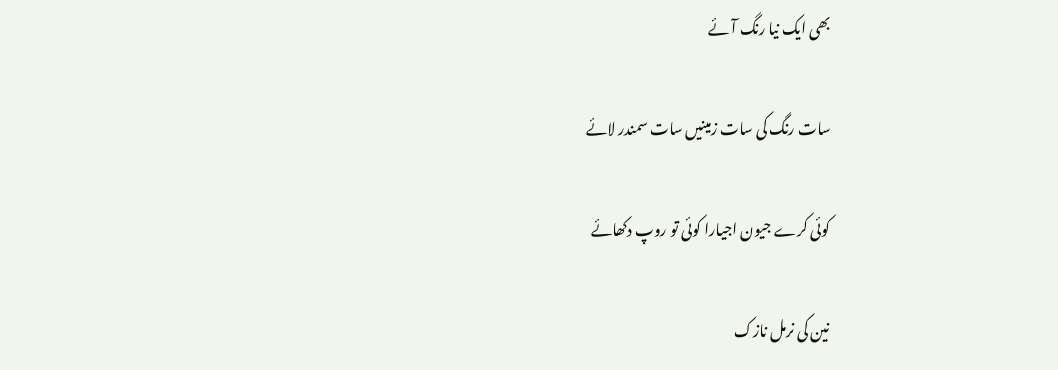بھی ایک نیا رنگ آئے

سات رنگ کی سات زمینیں سات سمندر لائے

کوئی کرے جیون اجیارا کوئی تو روپ دکھائے

نین کی نرمل نازک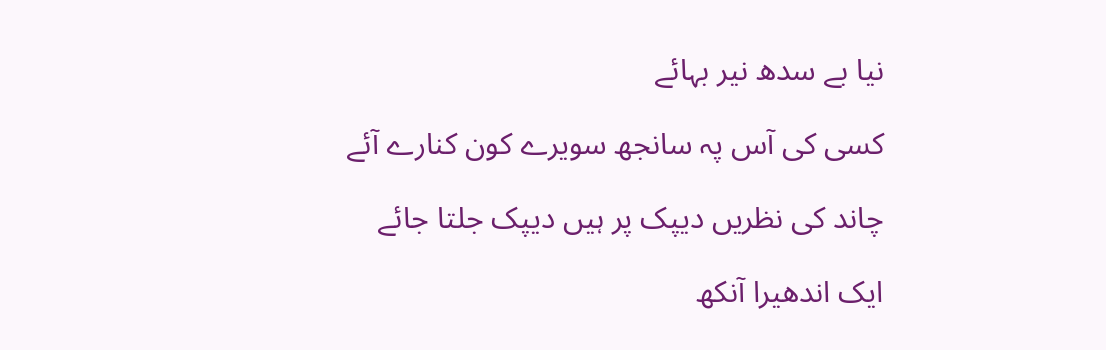نیا بے سدھ نیر بہائے

کسی کی آس پہ سانجھ سویرے کون کنارے آئے

چاند کی نظریں دیپک پر ہیں دیپک جلتا جائے

ایک اندھیرا آنکھ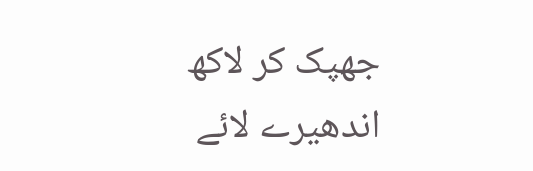جھپک کر لاکھ اندھیرے لائے